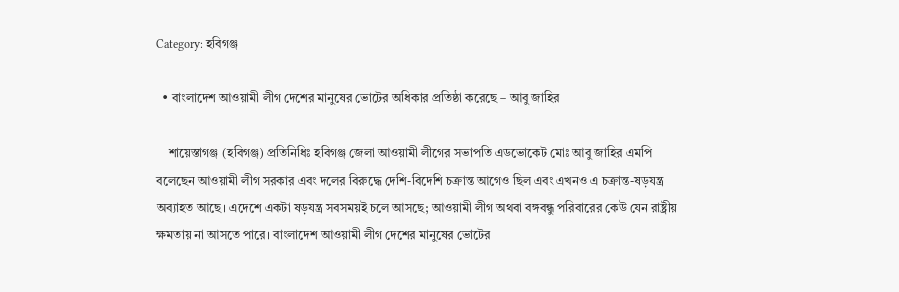Category: হবিগঞ্জ

  • বাংলাদেশ আওয়ামী লীগ দেশের মানুষের ভোটের অধিকার প্রতিষ্ঠা করেছে – আবু জাহির

    শায়েস্তাগঞ্জ (হবিগঞ্জ) প্রতিনিধিঃ হবিগঞ্জ জেলা আওয়ামী লীগের সভাপতি এডভোকেট মোঃ আবু জাহির এমপি বলেছেন আওয়ামী লীগ সরকার এবং দলের বিরুদ্ধে দেশি-বিদেশি চক্রান্ত আগেও ছিল এবং এখনও এ চক্রান্ত-ষড়যন্ত্র অব্যাহত আছে। এদেশে একটা ষড়যন্ত্র সবসময়ই চলে আসছে; আওয়ামী লীগ অথবা বঙ্গবন্ধু পরিবারের কেউ যেন রাষ্ট্রীয় ক্ষমতায় না আসতে পারে। বাংলাদেশ আওয়ামী লীগ দেশের মানুষের ভোটের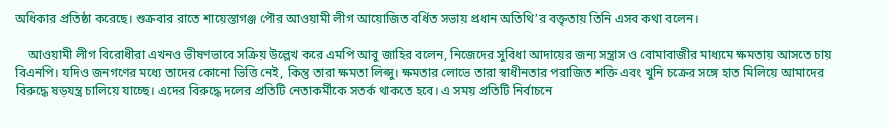অধিকার প্রতিষ্ঠা করেছে। শুক্রবার রাতে শায়েস্তাগঞ্জ পৌর আওয়ামী লীগ আয়োজিত বর্ধিত সভায় প্রধান অতিথি’র বক্তৃতায় তিনি এসব কথা বলেন।

    আওয়ামী লীগ বিরোধীরা এখনও ভীষণভাবে সক্রিয় উল্লেখ করে এমপি আবু জাহির বলেন, নিজেদের সুবিধা আদায়ের জন্য সন্ত্রাস ও বোমাবাজীর মাধ্যমে ক্ষমতায় আসতে চায় বিএনপি। যদিও জনগণের মধ্যে তাদের কোনো ভিত্তি নেই, কিন্তু তারা ক্ষমতা লিপ্সু। ক্ষমতার লোভে তারা স্বাধীনতার পরাজিত শক্তি এবং খুনি চক্রের সঙ্গে হাত মিলিয়ে আমাদের বিরুদ্ধে ষড়যন্ত্র চালিয়ে যাচ্ছে। এদের বিরুদ্ধে দলের প্রতিটি নেতাকর্মীকে সতর্ক থাকতে হবে। এ সময় প্রতিটি নির্বাচনে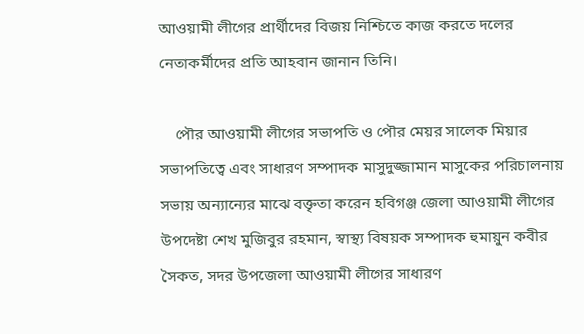আওয়ামী লীগের প্রার্থীদের বিজয় নিশ্চিতে কাজ করতে দলের নেতাকর্মীদের প্রতি আহবান জানান তিনি।

    পৌর আওয়ামী লীগের সভাপতি ও পৌর মেয়র সালেক মিয়ার সভাপতিত্বে এবং সাধারণ সম্পাদক মাসুদুজ্জামান মাসুকের পরিচালনায় সভায় অন্যান্যের মাঝে বক্তৃতা করেন হবিগঞ্জ জেলা আওয়ামী লীগের উপদেষ্টা শেখ মুজিবুর রহমান, স্বাস্থ্য বিষয়ক সম্পাদক হুমায়ুন কবীর সৈকত, সদর উপজেলা আওয়ামী লীগের সাধারণ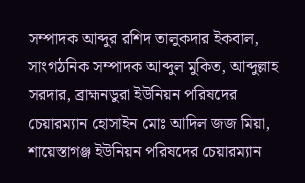সম্পাদক আব্দুর রশিদ তালুকদার ইকবাল, সাংগঠনিক সম্পাদক আব্দুল মুকিত, আব্দুল্লাহ সরদার, ব্রাহ্মনডুরা ইউনিয়ন পরিষদের চেয়ারম্যান হোসাইন মোঃ আদিল জজ মিয়া, শায়েস্তাগঞ্জ ইউনিয়ন পরিষদের চেয়ারম্যান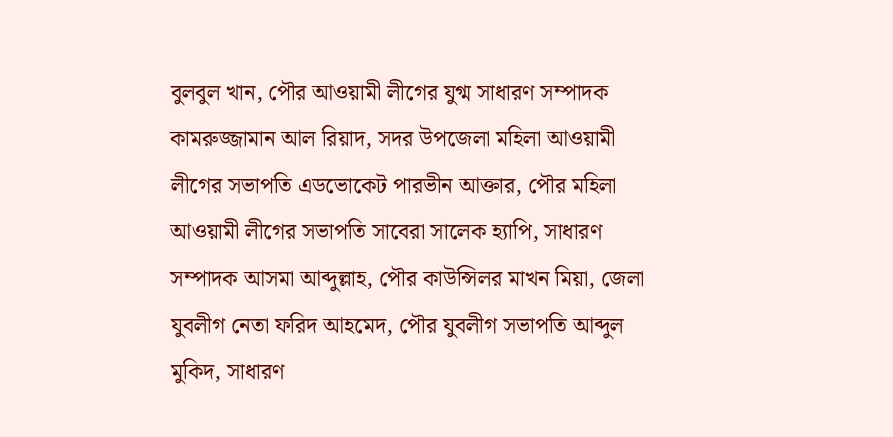বুলবুল খান, পৌর আওয়ামী লীগের যুগ্ম সাধারণ সম্পাদক কামরুজ্জামান আল রিয়াদ, সদর উপজেলা মহিলা আওয়ামী লীগের সভাপতি এডভোকেট পারভীন আক্তার, পৌর মহিলা আওয়ামী লীগের সভাপতি সাবেরা সালেক হ্যাপি, সাধারণ সম্পাদক আসমা আব্দুল্লাহ, পৌর কাউন্সিলর মাখন মিয়া, জেলা যুবলীগ নেতা ফরিদ আহমেদ, পৌর যুবলীগ সভাপতি আব্দুল মুকিদ, সাধারণ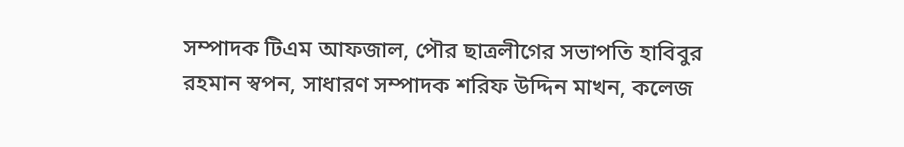সম্পাদক টিএম আফজাল, পৌর ছাত্রলীগের সভাপতি হাবিবুর রহমান স্বপন, সাধারণ সম্পাদক শরিফ উদ্দিন মাখন, কলেজ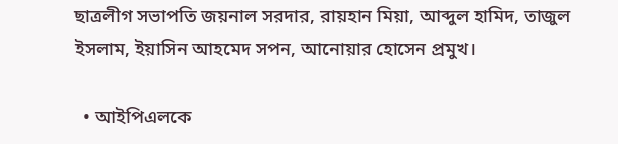ছাত্রলীগ সভাপতি জয়নাল সরদার, রায়হান মিয়া, আব্দুল হামিদ, তাজুল ইসলাম, ইয়াসিন আহমেদ সপন, আনোয়ার হোসেন প্রমুখ।

  • আইপিএলকে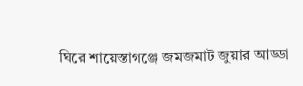ঘিরে শায়েস্তাগঞ্জে জমজমাট জুয়ার আড্ডা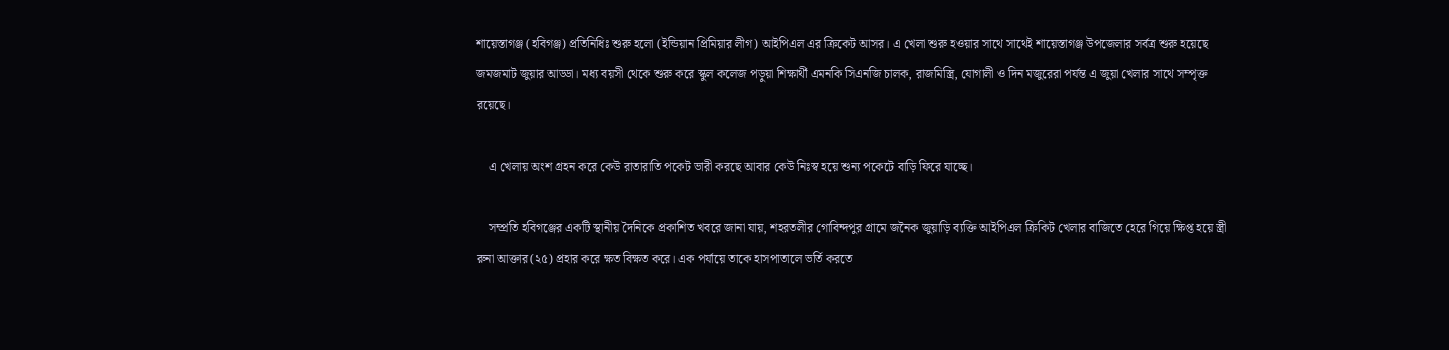শায়েস্তাগঞ্জ (হবিগঞ্জ) প্রতিনিধিঃ শুরু হলো (ইন্ডিয়ান প্রিমিয়ার লীগ) আইপিএল এর ক্রিকেট আসর। এ খেলা শুরু হওয়ার সাথে সাথেই শায়েস্তাগঞ্জ উপজেলার সর্বত্র শুরু হয়েছে জমজমাট জুয়ার আড্ডা। মধ্য বয়সী থেকে শুরু করে স্কুল কলেজ পড়ুয়া শিক্ষার্থী এমনকি সিএনজি চালক, রাজমিস্ত্রি, যোগালী ও দিন মজুরেরা পর্যন্ত এ জুয়া খেলার সাথে সম্পৃক্ত রয়েছে।

    এ খেলায় অংশ গ্রহন করে কেউ রাতারাতি পকেট ভারী করছে আবার কেউ নিঃস্ব হয়ে শুন্য পকেটে বাড়ি ফিরে যাচ্ছে।

    সম্প্রতি হবিগঞ্জের একটি স্থানীয় দৈনিকে প্রকাশিত খবরে জানা যায়, শহরতলীর গোবিন্দপুর গ্রামে জনৈক জুয়াড়ি ব্যক্তি আইপিএল ক্রিকিট খেলার বাজিতে হেরে গিয়ে ক্ষিপ্ত হয়ে স্ত্রী রুনা আক্তার(২৫) প্রহার করে ক্ষত বিক্ষত করে। এক পর্যায়ে তাকে হাসপাতালে ভর্তি করতে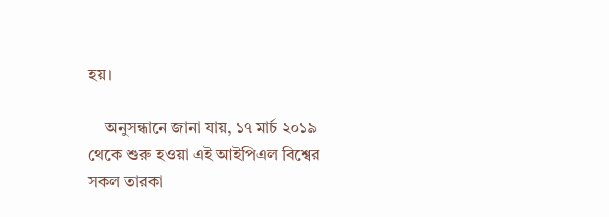হয়।

    অনুসন্ধানে জানা যায়, ১৭ মার্চ ২০১৯ থেকে শুরু হওয়া এই আইপিএল বিশ্বের সকল তারকা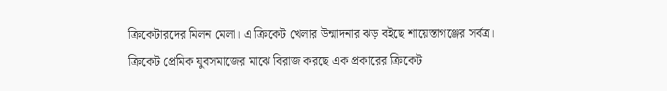ক্রিকেটারদের মিলন মেলা। এ ক্রিকেট খেলার উন্মাদনার ঝড় বইছে শায়েস্তাগঞ্জের সর্বত্র। ক্রিকেট প্রেমিক যুবসমাজের মাঝে বিরাজ করছে এক প্রকারের ক্রিকেট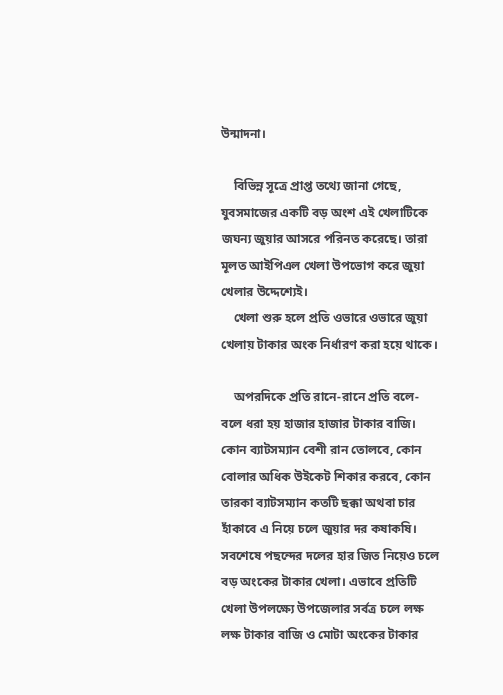উন্মাদনা।

    বিভিন্ন সূত্রে প্রাপ্ত তথ্যে জানা গেছে, যুবসমাজের একটি বড় অংশ এই খেলাটিকে জঘন্য জুয়ার আসরে পরিনত করেছে। তারা মূলত আইপিএল খেলা উপভোগ করে জুয়া খেলার উদ্দেশ্যেই।
    খেলা শুরু হলে প্রতি ওভারে ওভারে জুয়া খেলায় টাকার অংক নির্ধারণ করা হয়ে থাকে।

    অপরদিকে প্রতি রানে-রানে প্রতি বলে-বলে ধরা হয় হাজার হাজার টাকার বাজি। কোন ব্যাটসম্যান বেশী রান তোলবে, কোন বোলার অধিক উইকেট শিকার করবে, কোন তারকা ব্যাটসম্যান কতটি ছক্কা অথবা চার হাঁকাবে এ নিয়ে চলে জুয়ার দর কষাকষি। সবশেষে পছন্দের দলের হার জিত নিয়েও চলে বড় অংকের টাকার খেলা। এভাবে প্রতিটি খেলা উপলক্ষ্যে উপজেলার সর্বত্র চলে লক্ষ লক্ষ টাকার বাজি ও মোটা অংকের টাকার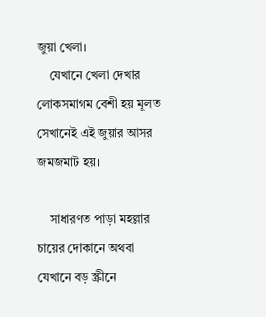জুয়া খেলা।
    যেখানে খেলা দেখার লোকসমাগম বেশী হয় মূলত সেখানেই এই জুয়ার আসর জমজমাট হয়।

    সাধারণত পাড়া মহল্লার চায়ের দোকানে অথবা যেখানে বড় স্ক্রীনে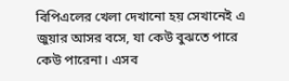বিপিএলের খেলা দেখানো হয় সেখানেই এ জুয়ার আসর বসে, যা কেউ বুঝতে পারে কেউ পারেনা। এসব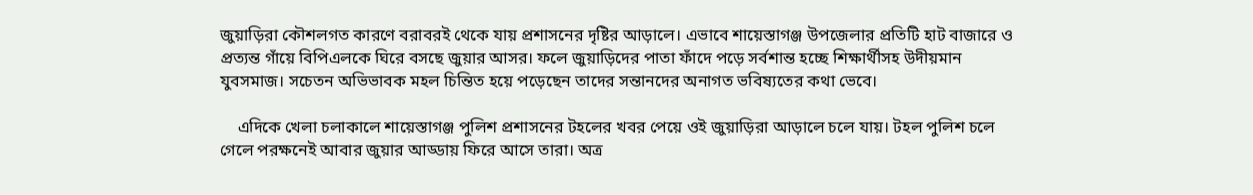জুয়াড়িরা কৌশলগত কারণে বরাবরই থেকে যায় প্রশাসনের দৃষ্টির আড়ালে। এভাবে শায়েস্তাগঞ্জ উপজেলার প্রতিটি হাট বাজারে ও প্রত্যন্ত গাঁয়ে বিপিএলকে ঘিরে বসছে জুয়ার আসর। ফলে জুয়াড়িদের পাতা ফাঁদে পড়ে সর্বশান্ত হচ্ছে শিক্ষার্থীসহ উদীয়মান যুবসমাজ। সচেতন অভিভাবক মহল চিন্তিত হয়ে পড়েছেন তাদের সন্তানদের অনাগত ভবিষ্যতের কথা ভেবে।

    এদিকে খেলা চলাকালে শায়েস্তাগঞ্জ পুলিশ প্রশাসনের টহলের খবর পেয়ে ওই জুয়াড়িরা আড়ালে চলে যায়। টহল পুলিশ চলে গেলে পরক্ষনেই আবার জুয়ার আড্ডায় ফিরে আসে তারা। অত্র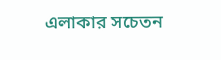এলাকার সচেতন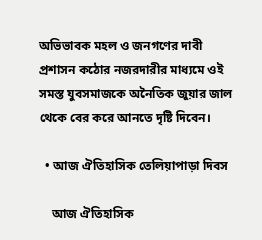অভিভাবক মহল ও জনগণের দাবী প্রশাসন কঠোর নজরদারীর মাধ্যমে ওই সমস্ত যুবসমাজকে অনৈতিক জুয়ার জাল থেকে বের করে আনতে দৃষ্টি দিবেন।

  • আজ ঐতিহাসিক তেলিয়াপাড়া দিবস

    আজ ঐতিহাসিক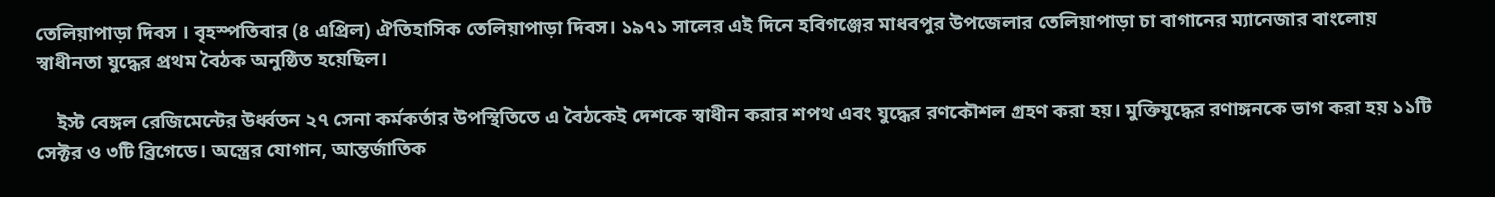তেলিয়াপাড়া দিবস । বৃহস্পতিবার (৪ এপ্রিল) ঐতিহাসিক তেলিয়াপাড়া দিবস। ১৯৭১ সালের এই দিনে হবিগঞ্জের মাধবপুর উপজেলার তেলিয়াপাড়া চা বাগানের ম্যানেজার বাংলোয় স্বাধীনতা যুদ্ধের প্রথম বৈঠক অনুষ্ঠিত হয়েছিল।

    ইস্ট বেঙ্গল রেজিমেন্টের উর্ধ্বতন ২৭ সেনা কর্মকর্তার উপস্থিতিতে এ বৈঠকেই দেশকে স্বাধীন করার শপথ এবং যুদ্ধের রণকৌশল গ্রহণ করা হয়। মুক্তিযুদ্ধের রণাঙ্গনকে ভাগ করা হয় ১১টি সেক্টর ও ৩টি ব্রিগেডে। অস্ত্রের যোগান, আন্তর্জাতিক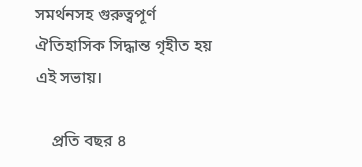সমর্থনসহ গুরুত্বপূর্ণ ঐতিহাসিক সিদ্ধান্ত গৃহীত হয় এই সভায়।

    প্রতি বছর ৪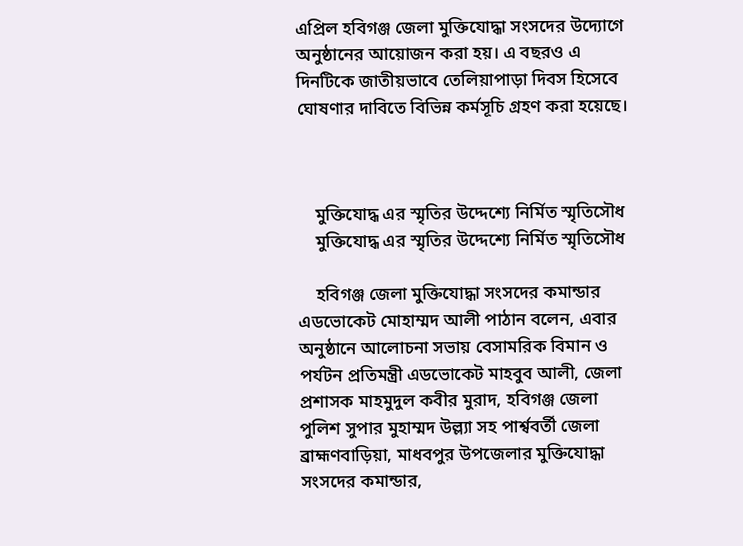এপ্রিল হবিগঞ্জ জেলা মুক্তিযোদ্ধা সংসদের উদ্যোগে অনুষ্ঠানের আয়োজন করা হয়। এ বছরও এ দিনটিকে জাতীয়ভাবে তেলিয়াপাড়া দিবস হিসেবে ঘোষণার দাবিতে বিভিন্ন কর্মসূচি গ্রহণ করা হয়েছে।



    মুক্তিযোদ্ধ এর স্মৃতির উদ্দেশ্যে নির্মিত স্মৃতিসৌধ
    মুক্তিযোদ্ধ এর স্মৃতির উদ্দেশ্যে নির্মিত স্মৃতিসৌধ

    হবিগঞ্জ জেলা মুক্তিযোদ্ধা সংসদের কমান্ডার এডভোকেট মোহাম্মদ আলী পাঠান বলেন, এবার অনুষ্ঠানে আলোচনা সভায় বেসামরিক বিমান ও পর্যটন প্রতিমন্ত্রী এডভোকেট মাহবুব আলী, জেলা প্রশাসক মাহমুদুল কবীর মুরাদ, হবিগঞ্জ জেলা পুলিশ সুপার মুহাম্মদ উল্ল্যা সহ পার্শ্ববর্তী জেলা ব্রাহ্মণবাড়িয়া, মাধবপুর উপজেলার মুক্তিযোদ্ধা সংসদের কমান্ডার,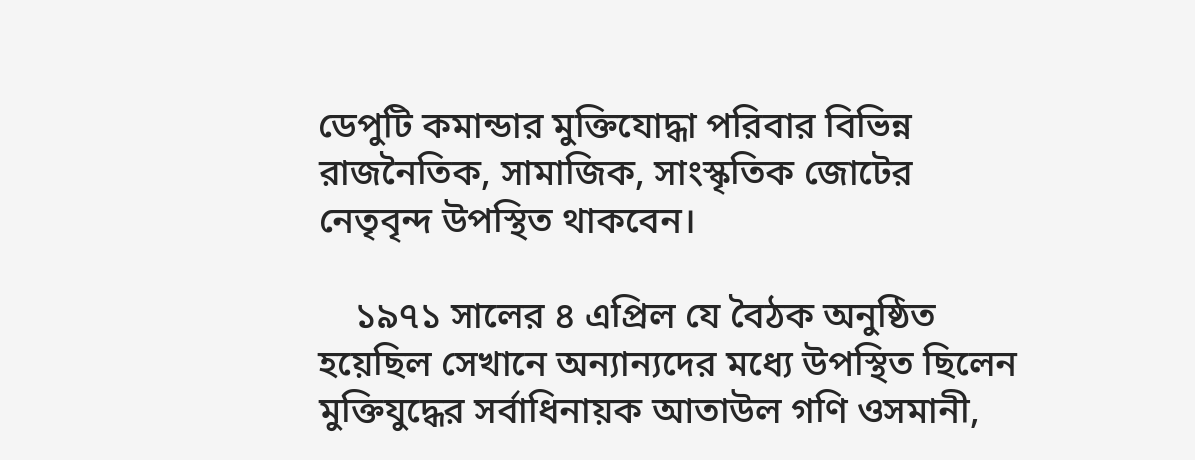ডেপুটি কমান্ডার মুক্তিযোদ্ধা পরিবার বিভিন্ন রাজনৈতিক, সামাজিক, সাংস্কৃতিক জোটের নেতৃবৃন্দ উপস্থিত থাকবেন।

    ১৯৭১ সালের ৪ এপ্রিল যে বৈঠক অনুষ্ঠিত হয়েছিল সেখানে অন্যান্যদের মধ্যে উপস্থিত ছিলেন মুক্তিযুদ্ধের সর্বাধিনায়ক আতাউল গণি ওসমানী,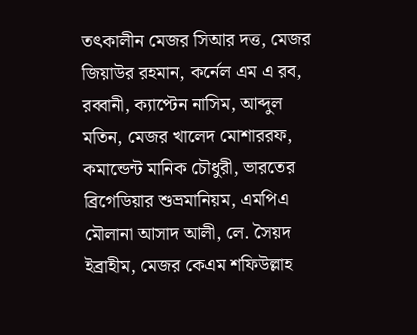তৎকালীন মেজর সিআর দত্ত, মেজর জিয়াউর রহমান, কর্নেল এম এ রব, রব্বানী, ক্যাপ্টেন নাসিম, আব্দুল মতিন, মেজর খালেদ মোশাররফ, কমান্ডেন্ট মানিক চৌধুরী, ভারতের ব্রিগেডিয়ার শুভ্রমানিয়ম, এমপিএ মৌলানা আসাদ আলী, লে. সৈয়দ ইব্রাহীম, মেজর কেএম শফিউল্লাহ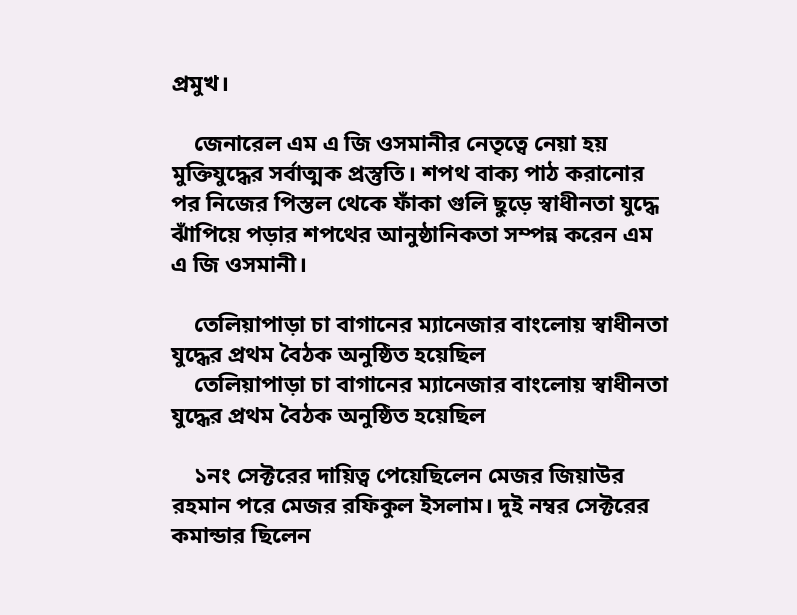প্রমুখ।

    জেনারেল এম এ জি ওসমানীর নেতৃত্বে নেয়া হয় মুক্তিযুদ্ধের সর্বাত্মক প্রস্তুতি। শপথ বাক্য পাঠ করানোর পর নিজের পিস্তল থেকে ফাঁকা গুলি ছুড়ে স্বাধীনতা যুদ্ধে ঝাঁপিয়ে পড়ার শপথের আনুষ্ঠানিকতা সম্পন্ন করেন এম এ জি ওসমানী।

    তেলিয়াপাড়া চা বাগানের ম্যানেজার বাংলোয় স্বাধীনতা যুদ্ধের প্রথম বৈঠক অনুষ্ঠিত হয়েছিল
    তেলিয়াপাড়া চা বাগানের ম্যানেজার বাংলোয় স্বাধীনতা যুদ্ধের প্রথম বৈঠক অনুষ্ঠিত হয়েছিল

    ১নং সেক্টরের দায়িত্ব পেয়েছিলেন মেজর জিয়াউর রহমান পরে মেজর রফিকুল ইসলাম। দুই নম্বর সেক্টরের কমান্ডার ছিলেন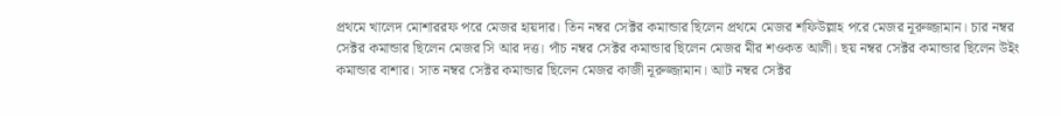প্রথমে খালেদ মোশাররফ পরে মেজর হায়দার। তিন নম্বর সেক্টর কমান্ডার ছিলেন প্রথমে মেজর শফিউল্লাহ পরে মেজর নূরুজ্জামান। চার নম্বর সেক্টর কমান্ডার ছিলেন মেজর সি আর দত্ত। পাঁচ নম্বর সেক্টর কমান্ডার ছিলেন মেজর মীর শওকত আলী। ছয় নম্বর সেক্টর কমান্ডার ছিলেন উইং কমান্ডার বাশার। সাত নম্বর সেক্টর কমান্ডার ছিলেন মেজর কাজী নূরুজ্জামান। আট নম্বর সেক্টর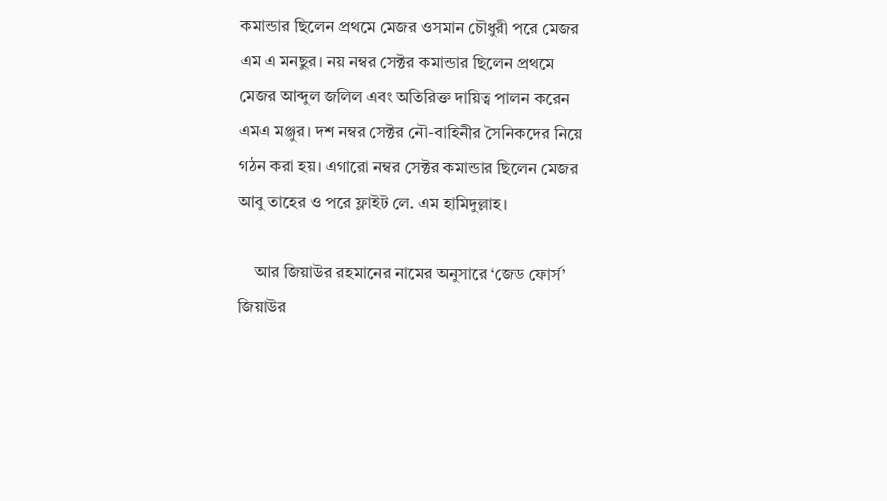কমান্ডার ছিলেন প্রথমে মেজর ওসমান চৌধুরী পরে মেজর এম এ মনছুর। নয় নম্বর সেক্টর কমান্ডার ছিলেন প্রথমে মেজর আব্দুল জলিল এবং অতিরিক্ত দায়িত্ব পালন করেন এমএ মঞ্জুর। দশ নম্বর সেক্টর নৌ-বাহিনীর সৈনিকদের নিয়ে গঠন করা হয়। এগারো নম্বর সেক্টর কমান্ডার ছিলেন মেজর আবু তাহের ও পরে ফ্লাইট লে. এম হামিদুল্লাহ।

    আর জিয়াউর রহমানের নামের অনুসারে ‘জেড ফোর্স’ জিয়াউর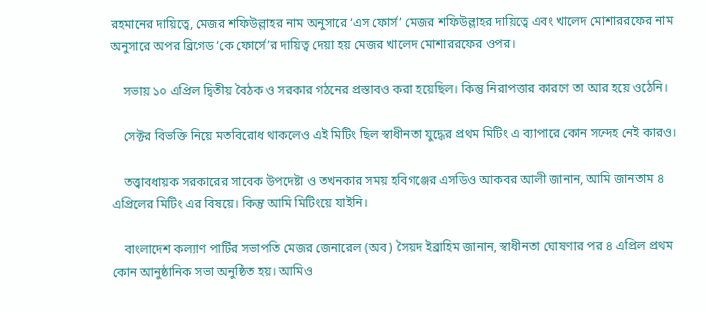রহমানের দায়িত্বে, মেজর শফিউল্লাহর নাম অনুসারে ‘এস ফোর্স’ মেজর শফিউল্লাহর দায়িত্বে এবং খালেদ মোশাররফের নাম অনুসারে অপর ব্রিগেড ‘কে ফোর্সে’র দায়িত্ব দেয়া হয় মেজর খালেদ মোশাররফের ওপর।

    সভায় ১০ এপ্রিল দ্বিতীয় বৈঠক ও সরকার গঠনের প্রস্তাবও করা হয়েছিল। কিন্তু নিরাপত্তার কারণে তা আর হয়ে ওঠেনি।

    সেক্টর বিভক্তি নিয়ে মতবিরোধ থাকলেও এই মিটিং ছিল স্বাধীনতা যুদ্ধের প্রথম মিটিং এ ব্যাপারে কোন সন্দেহ নেই কারও।

    তত্ত্বাবধায়ক সরকারের সাবেক উপদেষ্টা ও তখনকার সময় হবিগঞ্জের এসডিও আকবর আলী জানান, আমি জানতাম ৪ এপ্রিলের মিটিং এর বিষয়ে। কিন্তু আমি মিটিংয়ে যাইনি।

    বাংলাদেশ কল্যাণ পার্টির সভাপতি মেজর জেনারেল (অব) সৈয়দ ইব্রাহিম জানান, স্বাধীনতা ঘোষণার পর ৪ এপ্রিল প্রথম কোন আনুষ্ঠানিক সভা অনুষ্ঠিত হয়। আমিও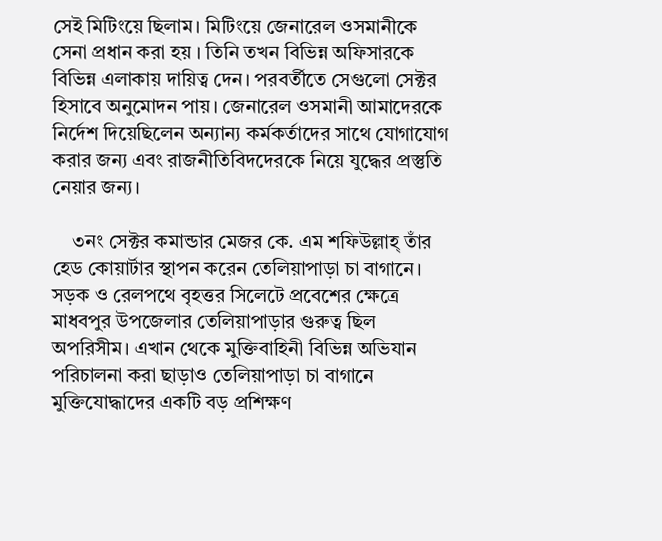সেই মিটিংয়ে ছিলাম। মিটিংয়ে জেনারেল ওসমানীকে সেনা প্রধান করা হয় । তিনি তখন বিভিন্ন অফিসারকে বিভিন্ন এলাকায় দায়িত্ব দেন। পরবর্তীতে সেগুলো সেক্টর হিসাবে অনুমোদন পায়। জেনারেল ওসমানী আমাদেরকে নির্দেশ দিয়েছিলেন অন্যান্য কর্মকর্তাদের সাথে যোগাযোগ করার জন্য এবং রাজনীতিবিদদেরকে নিয়ে যুদ্ধের প্রস্তুতি নেয়ার জন্য।

    ৩নং সেক্টর কমান্ডার মেজর কে. এম শফিউল্লাহ্ তাঁর হেড কোয়ার্টার স্থাপন করেন তেলিয়াপাড়া চা বাগানে। সড়ক ও রেলপথে বৃহত্তর সিলেটে প্রবেশের ক্ষেত্রে মাধবপুর উপজেলার তেলিয়াপাড়ার গুরুত্ব ছিল অপরিসীম। এখান থেকে মুক্তিবাহিনী বিভিন্ন অভিযান পরিচালনা করা ছাড়াও তেলিয়াপাড়া চা বাগানে মুক্তিযোদ্ধাদের একটি বড় প্রশিক্ষণ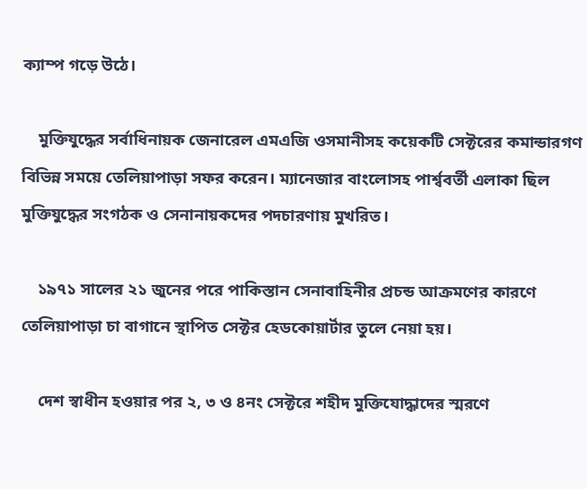ক্যাম্প গড়ে উঠে।

    মুক্তিযুদ্ধের সর্বাধিনায়ক জেনারেল এমএজি ওসমানীসহ কয়েকটি সেক্টরের কমান্ডারগণ বিভিন্ন সময়ে তেলিয়াপাড়া সফর করেন। ম্যানেজার বাংলোসহ পার্শ্ববর্তী এলাকা ছিল মুক্তিযুদ্ধের সংগঠক ও সেনানায়কদের পদচারণায় মুখরিত।

    ১৯৭১ সালের ২১ জুনের পরে পাকিস্তান সেনাবাহিনীর প্রচন্ড আক্রমণের কারণে তেলিয়াপাড়া চা বাগানে স্থাপিত সেক্টর হেডকোয়ার্টার তুলে নেয়া হয়।

    দেশ স্বাধীন হওয়ার পর ২, ৩ ও ৪নং সেক্টরে শহীদ মুক্তিযোদ্ধাদের স্মরণে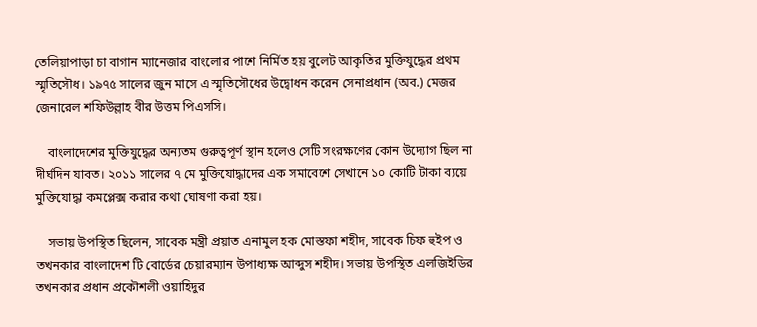তেলিয়াপাড়া চা বাগান ম্যানেজার বাংলোর পাশে নির্মিত হয় বুলেট আকৃতির মুক্তিযুদ্ধের প্রথম স্মৃতিসৌধ। ১৯৭৫ সালের জুন মাসে এ স্মৃতিসৌধের উদ্বোধন করেন সেনাপ্রধান (অব.) মেজর জেনারেল শফিউল্লাহ বীর উত্তম পিএসসি।

    বাংলাদেশের মুক্তিযুদ্ধের অন্যতম গুরুত্বপূর্ণ স্থান হলেও সেটি সংরক্ষণের কোন উদ্যোগ ছিল না দীর্ঘদিন যাবত। ২০১১ সালের ৭ মে মুক্তিযোদ্ধাদের এক সমাবেশে সেখানে ১০ কোটি টাকা ব্যয়ে মুক্তিযোদ্ধা কমপ্লেক্স করার কথা ঘোষণা করা হয়।

    সভায় উপস্থিত ছিলেন, সাবেক মন্ত্রী প্রয়াত এনামুল হক মোস্তফা শহীদ, সাবেক চিফ হুইপ ও তখনকার বাংলাদেশ টি বোর্ডের চেয়ারম্যান উপাধ্যক্ষ আব্দুস শহীদ। সভায় উপস্থিত এলজিইডির তখনকার প্রধান প্রকৌশলী ওয়াহিদুর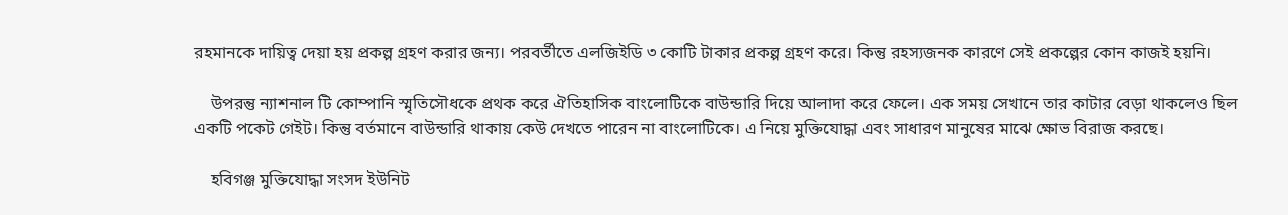রহমানকে দায়িত্ব দেয়া হয় প্রকল্প গ্রহণ করার জন্য। পরবর্তীতে এলজিইডি ৩ কোটি টাকার প্রকল্প গ্রহণ করে। কিন্তু রহস্যজনক কারণে সেই প্রকল্পের কোন কাজই হয়নি।

    উপরন্তু ন্যাশনাল টি কোম্পানি স্মৃতিসৌধকে প্রথক করে ঐতিহাসিক বাংলোটিকে বাউন্ডারি দিয়ে আলাদা করে ফেলে। এক সময় সেখানে তার কাটার বেড়া থাকলেও ছিল একটি পকেট গেইট। কিন্তু বর্তমানে বাউন্ডারি থাকায় কেউ দেখতে পারেন না বাংলোটিকে। এ নিয়ে মুক্তিযোদ্ধা এবং সাধারণ মানুষের মাঝে ক্ষোভ বিরাজ করছে।

    হবিগঞ্জ মুক্তিযোদ্ধা সংসদ ইউনিট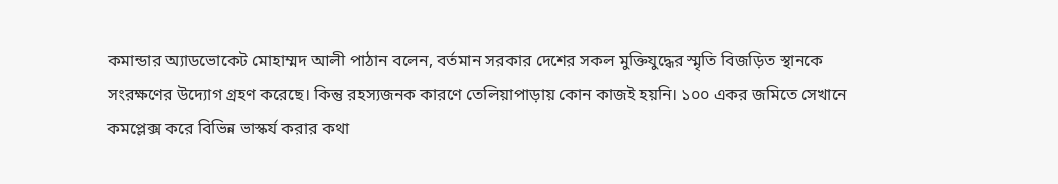কমান্ডার অ্যাডভোকেট মোহাম্মদ আলী পাঠান বলেন, বর্তমান সরকার দেশের সকল মুক্তিযুদ্ধের স্মৃতি বিজড়িত স্থানকে সংরক্ষণের উদ্যোগ গ্রহণ করেছে। কিন্তু রহস্যজনক কারণে তেলিয়াপাড়ায় কোন কাজই হয়নি। ১০০ একর জমিতে সেখানে কমপ্লেক্স করে বিভিন্ন ভাস্কর্য করার কথা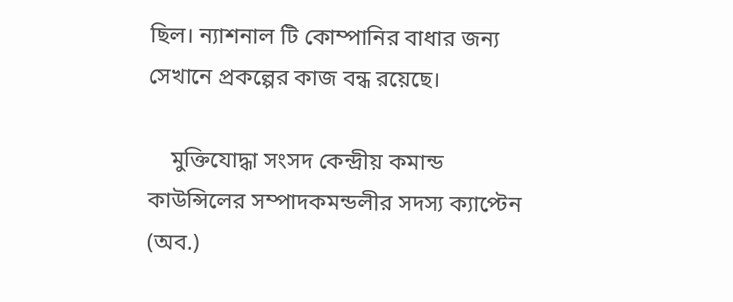ছিল। ন্যাশনাল টি কোম্পানির বাধার জন্য সেখানে প্রকল্পের কাজ বন্ধ রয়েছে।

    মুক্তিযোদ্ধা সংসদ কেন্দ্রীয় কমান্ড কাউন্সিলের সম্পাদকমন্ডলীর সদস্য ক্যাপ্টেন (অব.)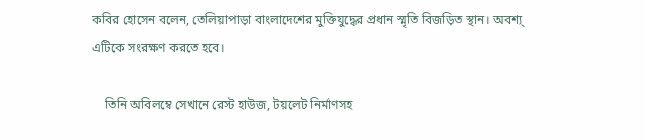কবির হোসেন বলেন, তেলিয়াপাড়া বাংলাদেশের মুক্তিযুদ্ধের প্রধান স্মৃতি বিজড়িত স্থান। অবশ্য্ এটিকে সংরক্ষণ করতে হবে।

    তিনি অবিলম্বে সেখানে রেস্ট হাউজ, টয়লেট নির্মাণসহ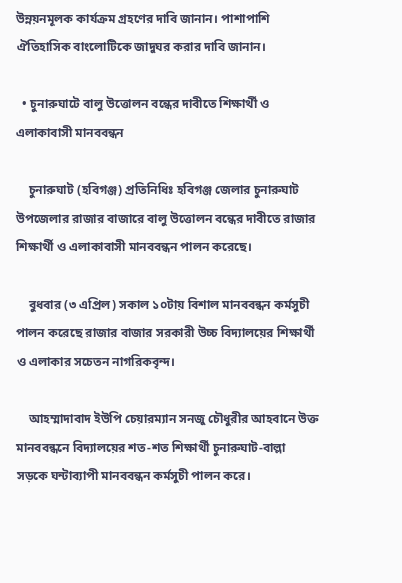উন্নয়নমূলক কার্যক্রম গ্রহণের দাবি জানান। পাশাপাশি ঐতিহাসিক বাংলোটিকে জাদুঘর করার দাবি জানান।

  • চুনারুঘাটে বালু উত্তোলন বন্ধের দাবীতে শিক্ষার্থী ও এলাকাবাসী মানববন্ধন

    চুনারুঘাট (হবিগঞ্জ) প্রতিনিধিঃ হবিগঞ্জ জেলার চুনারুঘাট উপজেলার রাজার বাজারে বালু উত্তোলন বন্ধের দাবীতে রাজার  শিক্ষার্থী ও এলাকাবাসী মানববন্ধন পালন করেছে।

    বুধবার (৩ এপ্রিল) সকাল ১০টায় বিশাল মানববন্ধন কর্মসুচী পালন করেছে রাজার বাজার সরকারী উচ্চ বিদ্যালয়ের শিক্ষার্থী ও এলাকার সচেতন নাগরিকবৃন্দ।

    আহম্মাদাবাদ ইউপি চেয়ারম্যান সনজু চৌধুরীর আহবানে উক্ত মানববন্ধনে বিদ্যালয়ের শত-শত শিক্ষার্থী চুনারুঘাট-বাল্লা সড়কে ঘন্টাব্যাপী মানববন্ধন কর্মসুচী পালন করে।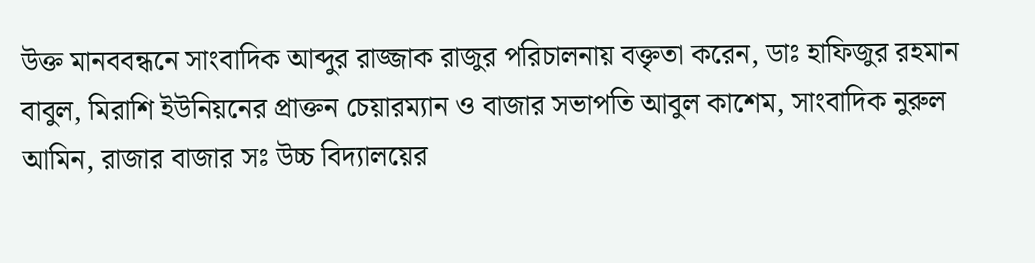উক্ত মানববন্ধনে সাংবাদিক আব্দুর রাজ্জাক রাজুর পরিচালনায় বক্তৃতা করেন, ডাঃ হাফিজুর রহমান বাবুল, মিরাশি ইউনিয়নের প্রাক্তন চেয়ারম্যান ও বাজার সভাপতি আবুল কাশেম, সাংবাদিক নুরুল আমিন, রাজার বাজার সঃ উচ্চ বিদ্যালয়ের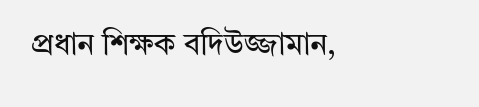প্রধান শিক্ষক বদিউজ্জামান,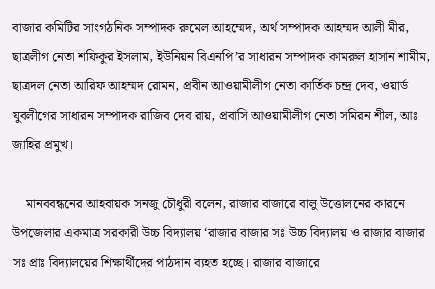বাজার কমিটির সাংগঠনিক সম্পাদক রুমেল আহম্মেদ, অর্থ সম্পাদক আহম্মদ আলী মীর, ছাত্রলীগ নেতা শফিকুর ইসলাম, ইউনিয়ন বিএনপি’র সাধারন সম্পাদক কামরুল হাসান শামীম, ছাত্রদল নেতা আরিফ আহম্মদ রোমন, প্রবীন আওয়ামীলীগ নেতা কার্তিক চন্দ্র দেব, ওয়ার্ড যুবলীগের সাধারন সম্পাদক রাজিব দেব রায়, প্রবাসি আওয়ামীলীগ নেতা সমিরন শীল, আঃ জাহির প্রমুখ।

    মানববন্ধনের আহবায়ক সনজু চৌধুরী বলেন, রাজার বাজারে বালু উত্তোলনের কারনে উপজেলার একমাত্র সরকারী উচ্চ বিদ্যালয় ‘রাজার বাজার সঃ উচ্চ বিদ্যালয় ও রাজার বাজার সঃ প্রাঃ বিদ্যালয়ের শিক্ষার্থীদের পাঠদান ব্যহত হচ্ছে। রাজার বাজারে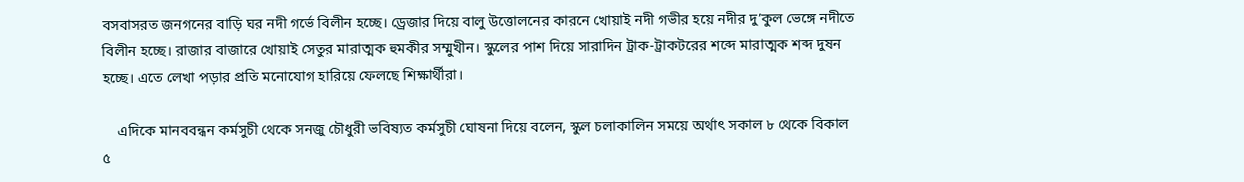বসবাসরত জনগনের বাড়ি ঘর নদী গর্ভে বিলীন হচ্ছে। ড্রেজার দিয়ে বালু উত্তোলনের কারনে খোয়াই নদী গভীর হয়ে নদীর দু’কুল ভেঙ্গে নদীতে বিলীন হচ্ছে। রাজার বাজারে খোয়াই সেতুর মারাত্মক হুমকীর সম্মুখীন। স্কুলের পাশ দিয়ে সারাদিন ট্রাক-ট্রাকটরের শব্দে মারাত্মক শব্দ দুষন হচ্ছে। এতে লেখা পড়ার প্রতি মনোযোগ হারিয়ে ফেলছে শিক্ষার্থীরা।

    এদিকে মানববন্ধন কর্মসুচী থেকে সনজু চৌধুরী ভবিষ্যত কর্মসুচী ঘোষনা দিয়ে বলেন, স্কুল চলাকালিন সময়ে অর্থাৎ সকাল ৮ থেকে বিকাল ৫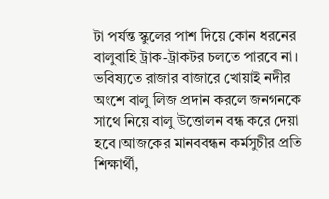টা পর্যন্ত স্কুলের পাশ দিয়ে কোন ধরনের বালুবাহি ট্রাক-ট্রাকটর চলতে পারবে না। ভবিষ্যতে রাজার বাজারে খোয়াই নদীর অংশে বালু লিজ প্রদান করলে জনগনকে সাথে নিয়ে বালু উত্তোলন বন্ধ করে দেয়া হবে।আজকের মানববন্ধন কর্মসুচীর প্রতি শিক্ষার্থী,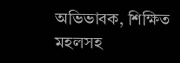অভিভাবক, শিক্ষিত মহলসহ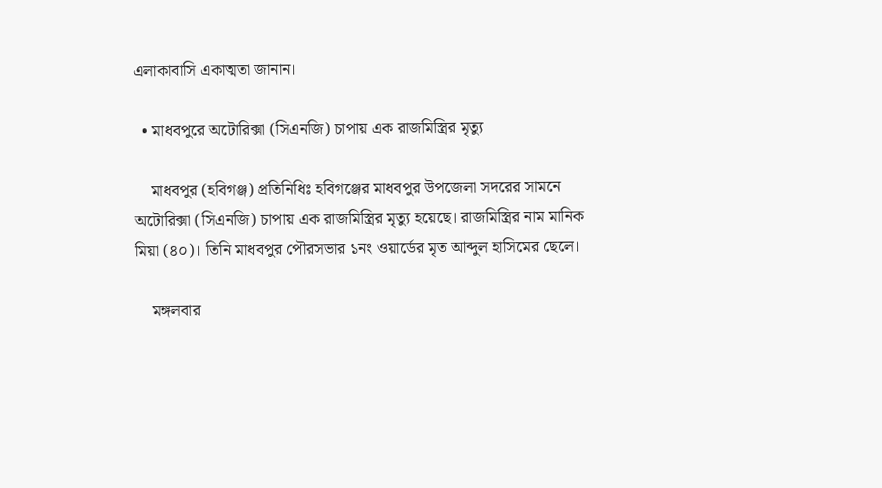এলাকাবাসি একাত্মতা জানান।

  • মাধবপুরে অটোরিক্সা (সিএনজি) চাপায় এক রাজমিস্ত্রির মৃত্যু

    মাধবপুর (হবিগঞ্জ) প্রতিনিধিঃ হবিগঞ্জের মাধবপুর উপজেলা সদরের সামনে অটোরিক্সা (সিএনজি) চাপায় এক রাজমিস্ত্রির মৃত্যু হয়েছে। রাজমিস্ত্রির নাম মানিক মিয়া (৪০)। তিনি মাধবপুর পৌরসভার ১নং ওয়ার্ডের মৃত আব্দুল হাসিমের ছেলে।

    মঙ্গলবার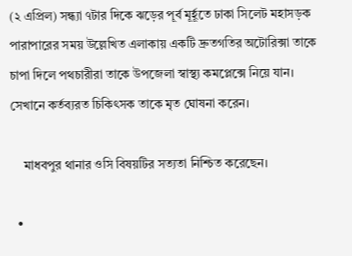(২ এপ্রিল) সন্ধ্যা ৭টার দিকে ঝড়ের পূর্ব মূর্হূতে ঢাকা সিলেট মহাসড়ক পারাপারের সময় উল্লেখিত এলাকায় একটি দ্রুতগতির অটোরিক্সা তাকে চাপা দিলে পথচারীরা তাকে উপজেলা স্বাস্থ্য কমপ্লেক্সে নিয়ে যান। সেখানে কর্তব্যরত চিকিৎসক তাকে মৃত ঘোষনা করেন।

    মাধবপুর থানার ওসি বিষয়টির সত্যতা নিশ্চিত করেছেন।

  •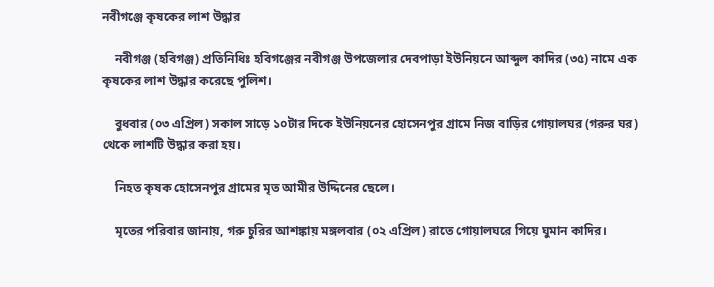নবীগঞ্জে কৃষকের লাশ উদ্ধার

    নবীগঞ্জ (হবিগঞ্জ) প্রতিনিধিঃ হবিগঞ্জের নবীগঞ্জ উপজেলার দেবপাড়া ইউনিয়নে আব্দুল কাদির (৩৫) নামে এক কৃষকের লাশ উদ্ধার করেছে পুলিশ।

    বুধবার (০৩ এপ্রিল) সকাল সাড়ে ১০টার দিকে ইউনিয়নের হোসেনপুর গ্রামে নিজ বাড়ির গোয়ালঘর (গরুর ঘর) থেকে লাশটি উদ্ধার করা হয়।

    নিহত কৃষক হোসেনপুর গ্রামের মৃত আমীর উদ্দিনের ছেলে।

    মৃতের পরিবার জানায়, গরু চুরির আশঙ্কায় মঙ্গলবার (০২ এপ্রিল) রাতে গোয়ালঘরে গিয়ে ঘুমান কাদির।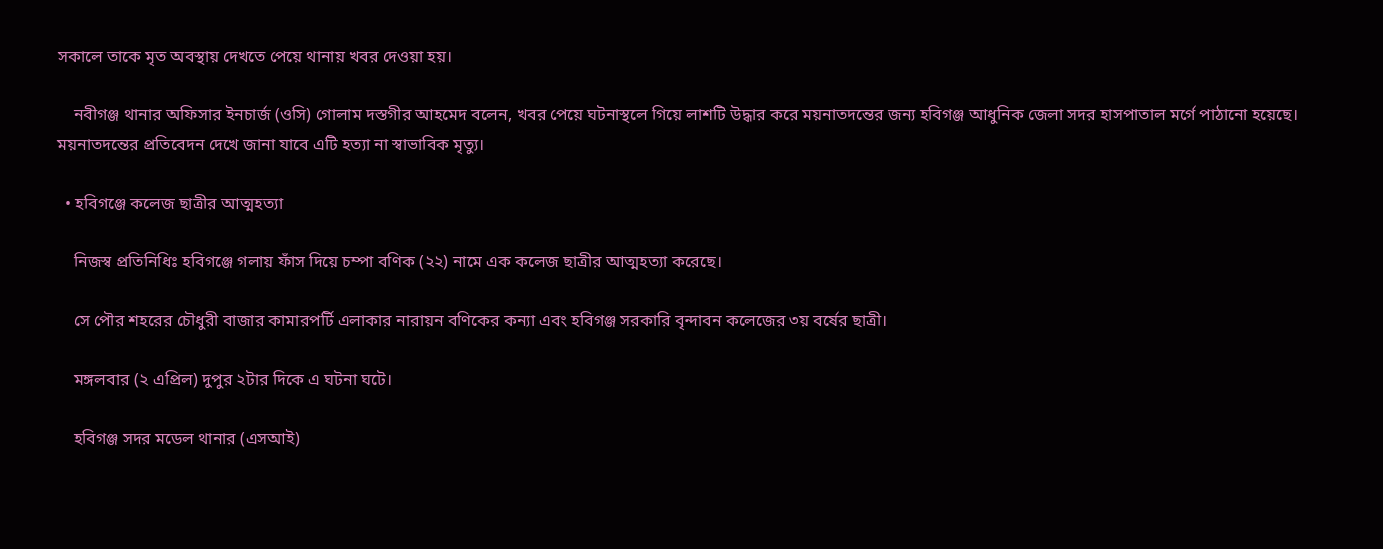সকালে তাকে মৃত অবস্থায় দেখতে পেয়ে থানায় খবর দেওয়া হয়।

    নবীগঞ্জ থানার অফিসার ইনচার্জ (ওসি) গোলাম দস্তগীর আহমেদ বলেন, খবর পেয়ে ঘটনাস্থলে গিয়ে লাশটি উদ্ধার করে ময়নাতদন্তের জন্য হবিগঞ্জ আধুনিক জেলা সদর হাসপাতাল মর্গে পাঠানো হয়েছে। ময়নাতদন্তের প্রতিবেদন দেখে জানা যাবে এটি হত্যা না স্বাভাবিক মৃত্যু।

  • হবিগঞ্জে কলেজ ছাত্রীর আত্মহত্যা

    নিজস্ব প্রতিনিধিঃ হবিগঞ্জে গলায় ফাঁস দিয়ে চম্পা বণিক (২২) নামে এক কলেজ ছাত্রীর আত্মহত্যা করেছে।

    সে পৌর শহরের চৌধুরী বাজার কামারপর্টি এলাকার নারায়ন বণিকের কন্যা এবং হবিগঞ্জ সরকারি বৃন্দাবন কলেজের ৩য় বর্ষের ছাত্রী।

    মঙ্গলবার (২ এপ্রিল) দুপুর ২টার দিকে এ ঘটনা ঘটে।

    হবিগঞ্জ সদর মডেল থানার (এসআই)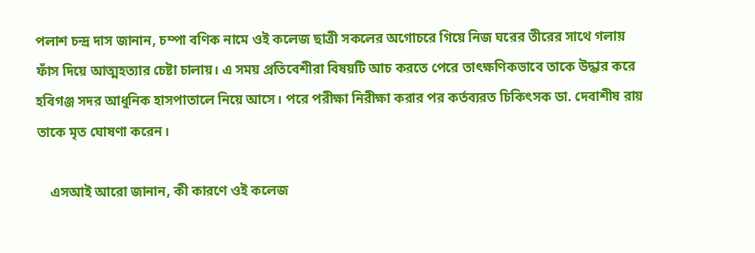পলাশ চন্দ্র দাস জানান, চম্পা বণিক নামে ওই কলেজ ছাত্রী সকলের অগোচরে গিয়ে নিজ ঘরের তীরের সাথে গলায় ফাঁস দিয়ে আত্মহত্যার চেষ্টা চালায়। এ সময় প্রতিবেশীরা বিষয়টি আচ করতে পেরে তাৎক্ষণিকভাবে তাকে উদ্ধার করে হবিগঞ্জ সদর আধুনিক হাসপাতালে নিয়ে আসে। পরে পরীক্ষা নিরীক্ষা করার পর কর্তব্যরত চিকিৎসক ডা. দেবাশীষ রায় তাকে মৃত ঘোষণা করেন।

    এসআই আরো জানান, কী কারণে ওই কলেজ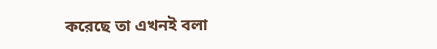করেছে তা এখনই বলা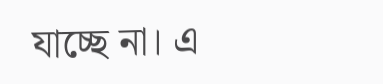যাচ্ছে না। এ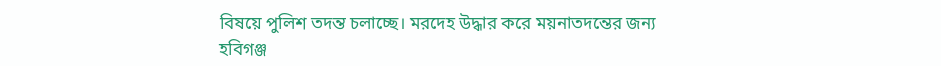বিষয়ে পুলিশ তদন্ত চলাচ্ছে। মরদেহ উদ্ধার করে ময়নাতদন্তের জন্য হবিগঞ্জ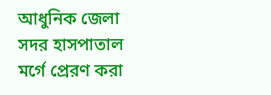আধুনিক জেলা সদর হাসপাতাল মর্গে প্রেরণ করা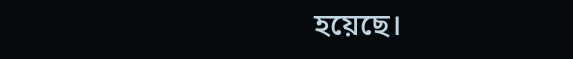হয়েছে।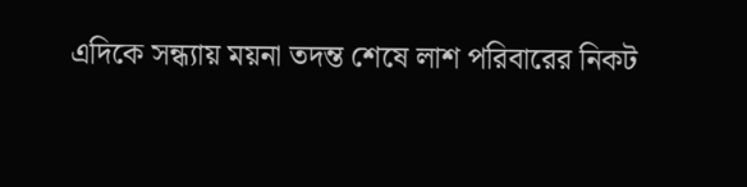এদিকে সন্ধ্যায় ময়না তদন্ত শেষে লাশ পরিবারের নিকট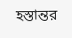হস্তান্তর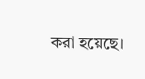করা হয়েছে।